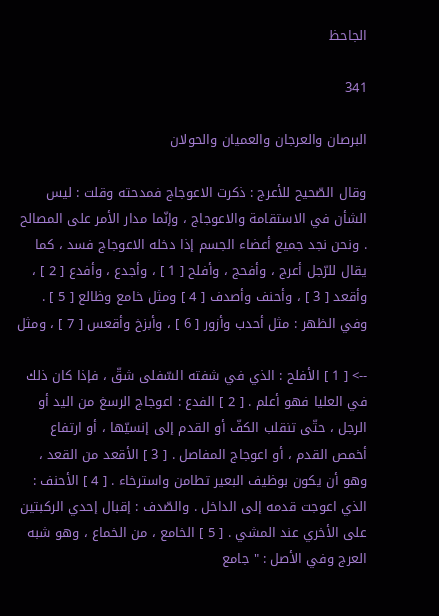الجاحظ

341

البرصان والعرجان والعميان والحولان

وقال الصّحيح للأعرج : ذكرت الاعوجاج فمدحته وقلت : ليس الشأن في الاستقامة والاعوجاج ، وإنّما مدار الأمر على المصالح . ونحن نجد جميع أعضاء الجسم إذا دخله الاعوجاج فسد ، كما يقال للرّجل أعرج ، وأفحج ، وأفلح [ 1 ] ، وأجدع ، وأفدع [ 2 ] ، وأقعد [ 3 ] ، وأحنف وأصدف [ 4 ] ومثل خامع وظالع [ 5 ] . وفي الظهر : مثل أحدب وأزور [ 6 ] ، وأبزخ وأقعس [ 7 ] ، ومثل

--> [ 1 ] الأفلح : الذي في شفته السّفلى شقّ ، فإذا كان ذلك في العليا فهو أعلم . [ 2 ] الفدع : اعوجاج الرسغ من اليد أو الرجل ، حتّى تنقلب الكفّ أو القدم إلى إنسيّها ، أو ارتفاع أخمص القدم ، أو اعوجاج المفاصل . [ 3 ] الأقعد من القعد ، وهو أن يكون بوظيف البعير تطامن واسترخاء . [ 4 ] الأحنف : الذي اعوجت قدمه إلى الداخل . والصّدف : إقبال إحدي الركبتين على الأخري عند المشي . [ 5 ] الخامع ، من الخماع ، وهو شبه العرج وفي الأصل : " جامع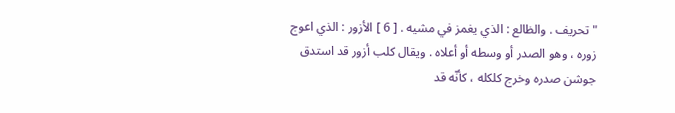" تحريف . والظالع : الذي يغمز في مشيه . [ 6 ] الأزور : الذي اعوج زوره ، وهو الصدر أو وسطه أو أعلاه . ويقال كلب أزور قد استدق جوشن صدره وخرج كلكله ، كأنّه قد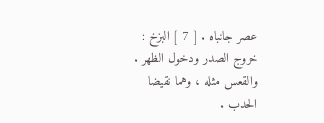عصر جانباه . [ 7 ] البزخ : خروج الصدر ودخول الظهر . والقعس مثله ، وهما نقيضا الحدب .